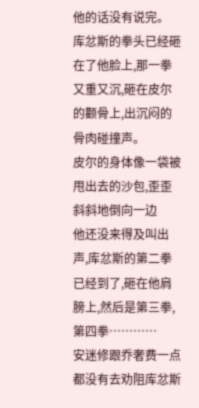他的话没有说完。
库忿斯的拳头已经砸在了他脸上,那一拳又重又沉,砸在皮尔的颧骨上,出沉闷的骨肉碰撞声。
皮尔的身体像一袋被甩出去的沙包,歪歪斜斜地倒向一边
他还没来得及叫出声,库忿斯的第二拳已经到了,砸在他肩膀上,然后是第三拳,第四拳…………
安迷修跟乔奢费一点都没有去劝阻库忿斯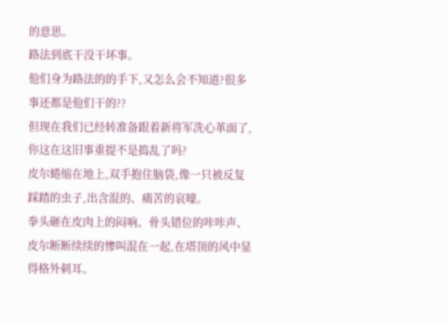的意思。
路法到底干没干坏事。
他们身为路法的的手下,又怎么会不知道?很多事还都是他们干的??
但现在我们已经转准备跟着新将军洗心革面了,你这在这旧事重提不是捣乱了吗?
皮尔蜷缩在地上,双手抱住脑袋,像一只被反复踩踏的虫子,出含混的、痛苦的哀嚎。
拳头砸在皮肉上的闷响、骨头错位的咔咔声、皮尔断断续续的惨叫混在一起,在塔顶的风中显得格外刺耳。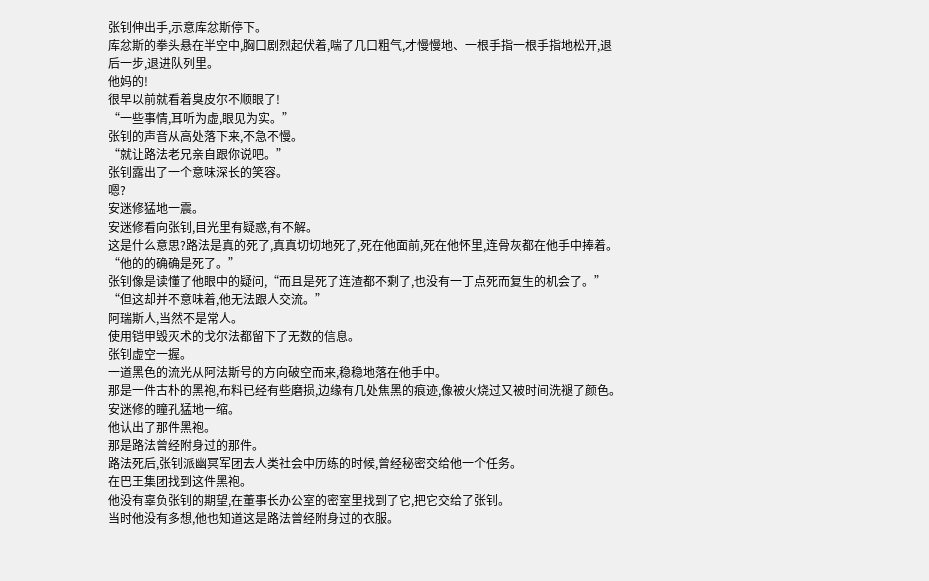张钊伸出手,示意库忿斯停下。
库忿斯的拳头悬在半空中,胸口剧烈起伏着,喘了几口粗气,才慢慢地、一根手指一根手指地松开,退后一步,退进队列里。
他妈的!
很早以前就看着臭皮尔不顺眼了!
“一些事情,耳听为虚,眼见为实。”
张钊的声音从高处落下来,不急不慢。
“就让路法老兄亲自跟你说吧。”
张钊露出了一个意味深长的笑容。
嗯?
安迷修猛地一震。
安迷修看向张钊,目光里有疑惑,有不解。
这是什么意思?路法是真的死了,真真切切地死了,死在他面前,死在他怀里,连骨灰都在他手中捧着。
“他的的确确是死了。”
张钊像是读懂了他眼中的疑问,“而且是死了连渣都不剩了,也没有一丁点死而复生的机会了。”
“但这却并不意味着,他无法跟人交流。”
阿瑞斯人,当然不是常人。
使用铠甲毁灭术的戈尔法都留下了无数的信息。
张钊虚空一握。
一道黑色的流光从阿法斯号的方向破空而来,稳稳地落在他手中。
那是一件古朴的黑袍,布料已经有些磨损,边缘有几处焦黑的痕迹,像被火烧过又被时间洗褪了颜色。
安迷修的瞳孔猛地一缩。
他认出了那件黑袍。
那是路法曾经附身过的那件。
路法死后,张钊派幽冥军团去人类社会中历练的时候,曾经秘密交给他一个任务。
在巴王集团找到这件黑袍。
他没有辜负张钊的期望,在董事长办公室的密室里找到了它,把它交给了张钊。
当时他没有多想,他也知道这是路法曾经附身过的衣服。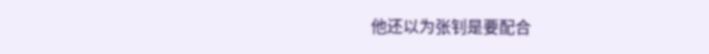他还以为张钊是要配合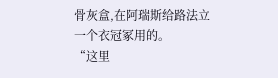骨灰盒,在阿瑞斯给路法立一个衣冠冢用的。
“这里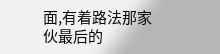面,有着路法那家伙最后的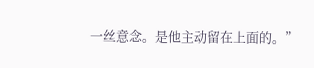一丝意念。是他主动留在上面的。”